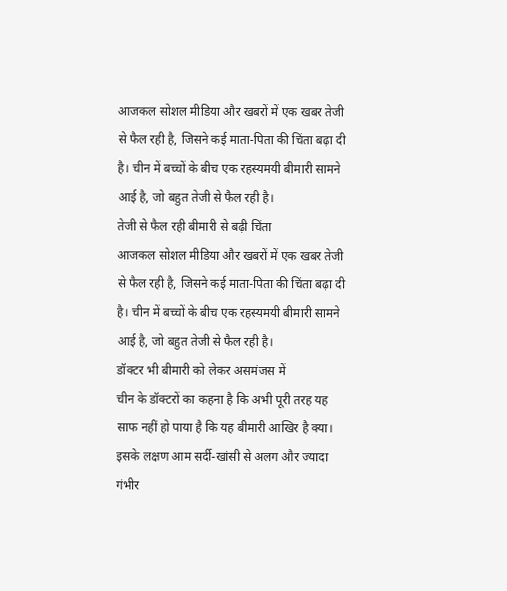आजकल सोशल मीडिया और खबरों में एक खबर तेजी से फैल रही है, जिसने कई माता-पिता की चिंता बढ़ा दी है। चीन में बच्चों के बीच एक रहस्यमयी बीमारी सामने आई है, जो बहुत तेजी से फैल रही है।
तेजी से फैल रही बीमारी से बढ़ी चिंता
आजकल सोशल मीडिया और खबरों में एक खबर तेजी से फैल रही है, जिसने कई माता-पिता की चिंता बढ़ा दी है। चीन में बच्चों के बीच एक रहस्यमयी बीमारी सामने आई है, जो बहुत तेजी से फैल रही है।
डॉक्टर भी बीमारी को लेकर असमंजस में
चीन के डॉक्टरों का कहना है कि अभी पूरी तरह यह साफ नहीं हो पाया है कि यह बीमारी आखिर है क्या। इसके लक्षण आम सर्दी-खांसी से अलग और ज्यादा गंभीर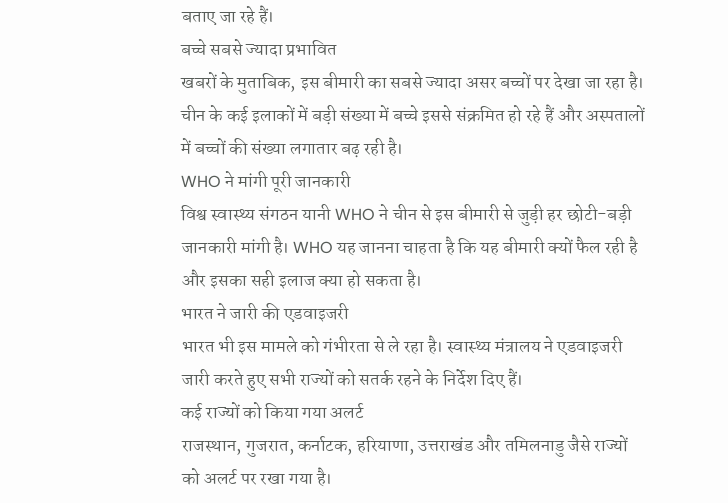बताए जा रहे हैं।
बच्चे सबसे ज्यादा प्रभावित
खबरों के मुताबिक, इस बीमारी का सबसे ज्यादा असर बच्चों पर देखा जा रहा है। चीन के कई इलाकों में बड़ी संख्या में बच्चे इससे संक्रमित हो रहे हैं और अस्पतालों में बच्चों की संख्या लगातार बढ़ रही है।
WHO ने मांगी पूरी जानकारी
विश्व स्वास्थ्य संगठन यानी WHO ने चीन से इस बीमारी से जुड़ी हर छोटी-बड़ी जानकारी मांगी है। WHO यह जानना चाहता है कि यह बीमारी क्यों फैल रही है और इसका सही इलाज क्या हो सकता है।
भारत ने जारी की एडवाइजरी
भारत भी इस मामले को गंभीरता से ले रहा है। स्वास्थ्य मंत्रालय ने एडवाइजरी जारी करते हुए सभी राज्यों को सतर्क रहने के निर्देश दिए हैं।
कई राज्यों को किया गया अलर्ट
राजस्थान, गुजरात, कर्नाटक, हरियाणा, उत्तराखंड और तमिलनाडु जैसे राज्यों को अलर्ट पर रखा गया है।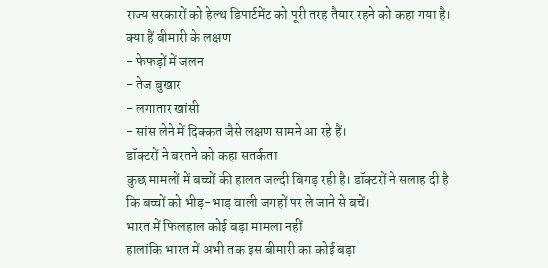राज्य सरकारों को हेल्थ डिपार्टमेंट को पूरी तरह तैयार रहने को कहा गया है।
क्या हैं बीमारी के लक्षण
- फेफड़ों में जलन
- तेज बुखार
- लगातार खांसी
- सांस लेने में दिक्कत जैसे लक्षण सामने आ रहे हैं।
डॉक्टरों ने बरतने को कहा सतर्कता
कुछ मामलों में बच्चों की हालत जल्दी बिगड़ रही है। डॉक्टरों ने सलाह दी है कि बच्चों को भीड़-भाड़ वाली जगहों पर ले जाने से बचें।
भारत में फिलहाल कोई बड़ा मामला नहीं
हालांकि भारत में अभी तक इस बीमारी का कोई बड़ा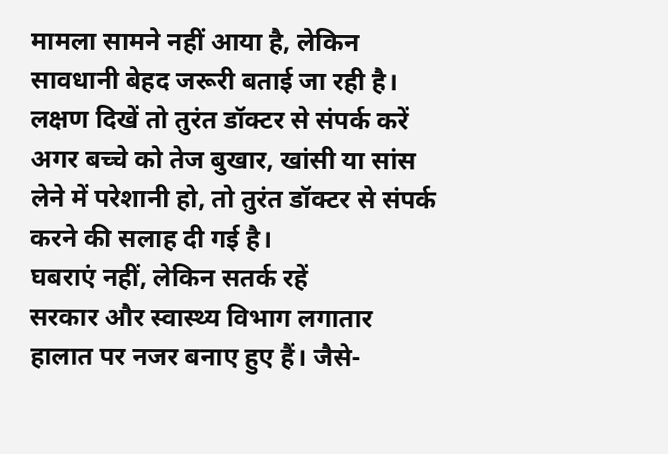मामला सामने नहीं आया है, लेकिन सावधानी बेहद जरूरी बताई जा रही है।
लक्षण दिखें तो तुरंत डॉक्टर से संपर्क करें
अगर बच्चे को तेज बुखार, खांसी या सांस लेने में परेशानी हो, तो तुरंत डॉक्टर से संपर्क करने की सलाह दी गई है।
घबराएं नहीं, लेकिन सतर्क रहें
सरकार और स्वास्थ्य विभाग लगातार हालात पर नजर बनाए हुए हैं। जैसे-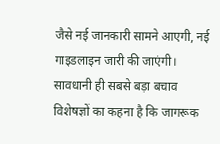जैसे नई जानकारी सामने आएगी, नई गाइडलाइन जारी की जाएंगी।
सावधानी ही सबसे बड़ा बचाव
विशेषज्ञों का कहना है कि जागरूक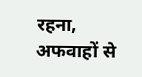रहना, अफवाहों से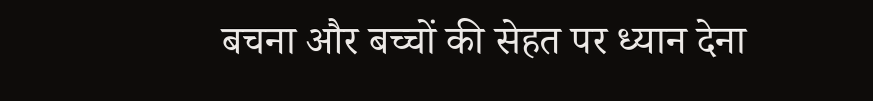बचना और बच्चों की सेहत पर ध्यान देना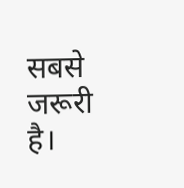सबसे जरूरी है।